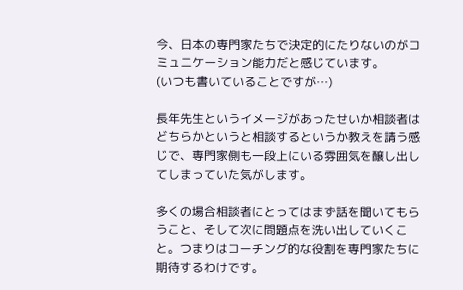今、日本の専門家たちで決定的にたりないのがコミュニケーション能力だと感じています。
(いつも書いていることですが…)

長年先生というイメージがあったせいか相談者はどちらかというと相談するというか教えを請う感じで、専門家側も一段上にいる雰囲気を醸し出してしまっていた気がします。

多くの場合相談者にとってはまず話を聞いてもらうこと、そして次に問題点を洗い出していくこと。つまりはコーチング的な役割を専門家たちに期待するわけです。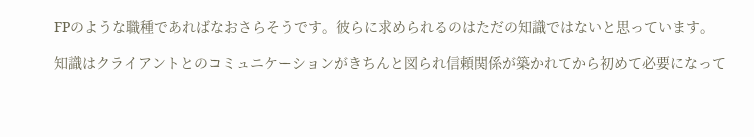FPのような職種であればなおさらそうです。彼らに求められるのはただの知識ではないと思っています。

知識はクライアントとのコミュニケーションがきちんと図られ信頼関係が築かれてから初めて必要になって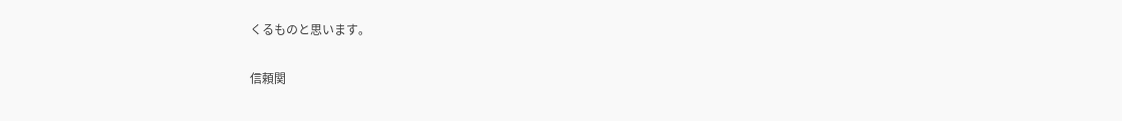くるものと思います。

信頼関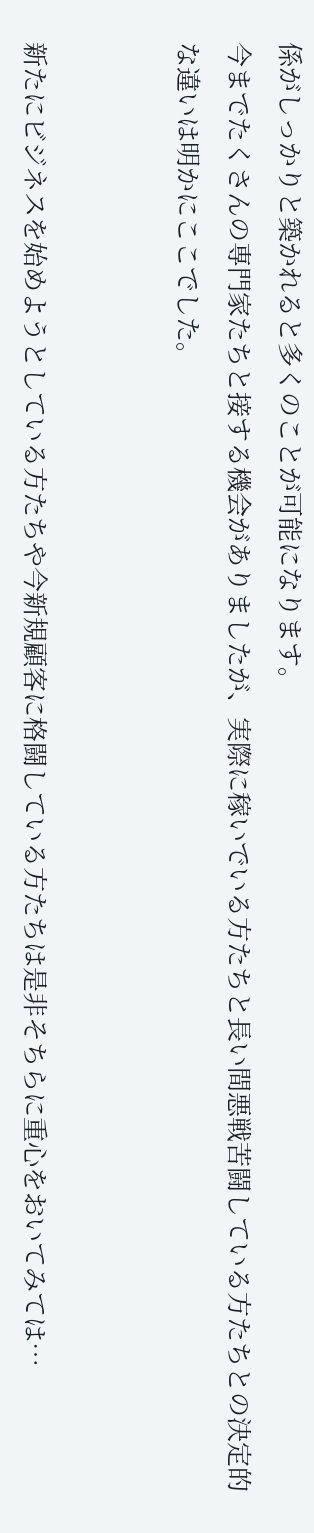係がしっかりと築かれると多くのことが可能になります。
今までたくさんの専門家たちと接する機会がありましたが、実際に稼いでいる方たちと長い間悪戦苦闘している方たちとの決定的な違いは明かにここでした。


新たにビジネスを始めようとしている方たちや今新規顧客に格闘している方たちは是非そちらに重心をおいてみては…